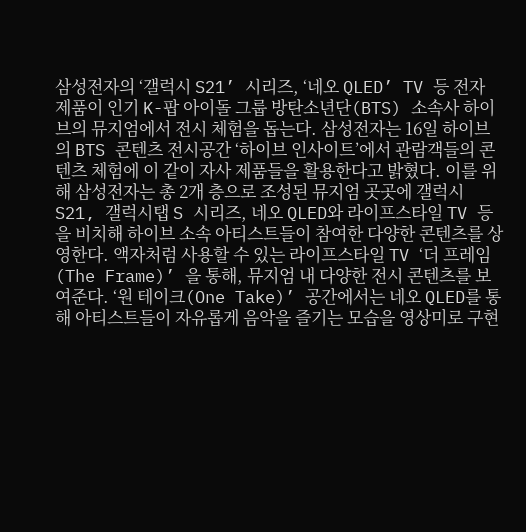삼성전자의 ‘갤럭시 S21’ 시리즈, ‘네오 QLED’ TV 등 전자 제품이 인기 K-팝 아이돌 그룹 방탄소년단(BTS) 소속사 하이브의 뮤지엄에서 전시 체험을 돕는다. 삼성전자는 16일 하이브의 BTS 콘텐츠 전시공간 ‘하이브 인사이트’에서 관람객들의 콘텐츠 체험에 이 같이 자사 제품들을 활용한다고 밝혔다. 이를 위해 삼성전자는 총 2개 층으로 조성된 뮤지엄 곳곳에 갤럭시 S21, 갤럭시탭 S 시리즈, 네오 QLED와 라이프스타일 TV 등을 비치해 하이브 소속 아티스트들이 참여한 다양한 콘텐츠를 상영한다. 액자처럼 사용할 수 있는 라이프스타일 TV ‘더 프레임(The Frame)’ 을 통해, 뮤지엄 내 다양한 전시 콘텐츠를 보여준다. ‘원 테이크(One Take)’ 공간에서는 네오 QLED를 통해 아티스트들이 자유롭게 음악을 즐기는 모습을 영상미로 구현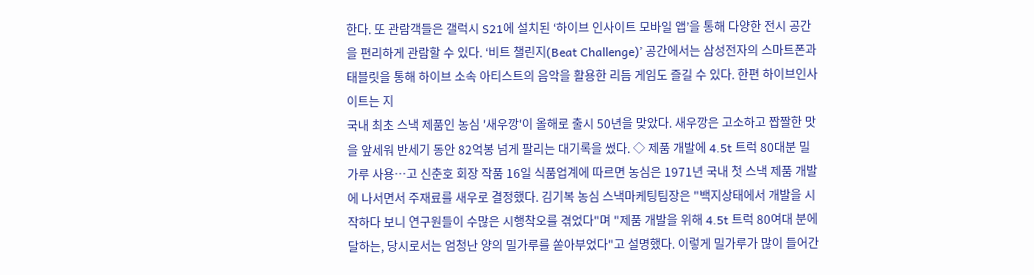한다. 또 관람객들은 갤럭시 S21에 설치된 ‘하이브 인사이트 모바일 앱’을 통해 다양한 전시 공간을 편리하게 관람할 수 있다. ‘비트 챌린지(Beat Challenge)’ 공간에서는 삼성전자의 스마트폰과 태블릿을 통해 하이브 소속 아티스트의 음악을 활용한 리듬 게임도 즐길 수 있다. 한편 하이브인사이트는 지
국내 최초 스낵 제품인 농심 '새우깡'이 올해로 출시 50년을 맞았다. 새우깡은 고소하고 짭짤한 맛을 앞세워 반세기 동안 82억봉 넘게 팔리는 대기록을 썼다. ◇ 제품 개발에 4.5t 트럭 80대분 밀가루 사용…고 신춘호 회장 작품 16일 식품업계에 따르면 농심은 1971년 국내 첫 스낵 제품 개발에 나서면서 주재료를 새우로 결정했다. 김기복 농심 스낵마케팅팀장은 "백지상태에서 개발을 시작하다 보니 연구원들이 수많은 시행착오를 겪었다"며 "제품 개발을 위해 4.5t 트럭 80여대 분에 달하는, 당시로서는 엄청난 양의 밀가루를 쏟아부었다"고 설명했다. 이렇게 밀가루가 많이 들어간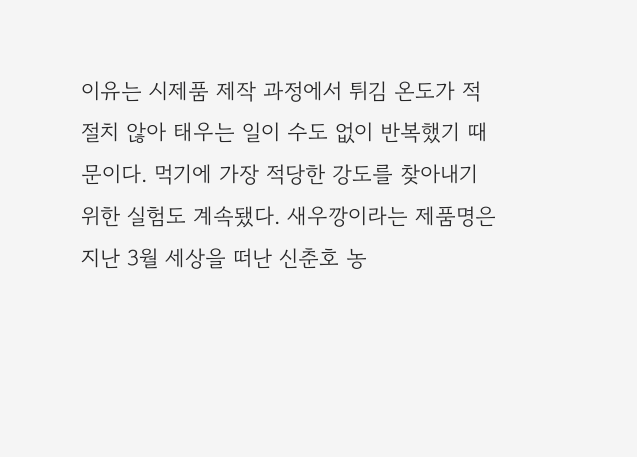이유는 시제품 제작 과정에서 튀김 온도가 적절치 않아 태우는 일이 수도 없이 반복했기 때문이다. 먹기에 가장 적당한 강도를 찾아내기 위한 실험도 계속됐다. 새우깡이라는 제품명은 지난 3월 세상을 떠난 신춘호 농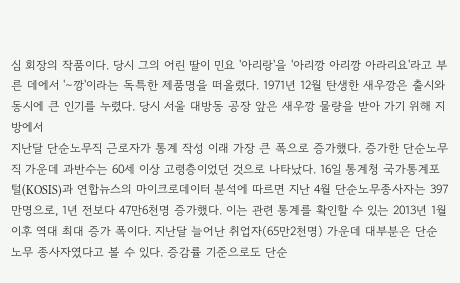심 회장의 작품이다. 당시 그의 어린 딸이 민요 '아리랑'을 '아리깡 아리깡 아라리요'라고 부른 데에서 '∼깡'이라는 독특한 제품명을 떠올렸다. 1971년 12월 탄생한 새우깡은 출시와 동시에 큰 인기를 누렸다. 당시 서울 대방동 공장 앞은 새우깡 물량을 받아 가기 위해 지방에서
지난달 단순노무직 근로자가 통계 작성 이래 가장 큰 폭으로 증가했다. 증가한 단순노무직 가운데 과반수는 60세 이상 고령층이었던 것으로 나타났다. 16일 통계청 국가통계포털(KOSIS)과 연합뉴스의 마이크로데이터 분석에 따르면 지난 4월 단순노무종사자는 397만명으로, 1년 전보다 47만6천명 증가했다. 이는 관련 통계를 확인할 수 있는 2013년 1월 이후 역대 최대 증가 폭이다. 지난달 늘어난 취업자(65만2천명) 가운데 대부분은 단순노무 종사자였다고 볼 수 있다. 증감률 기준으로도 단순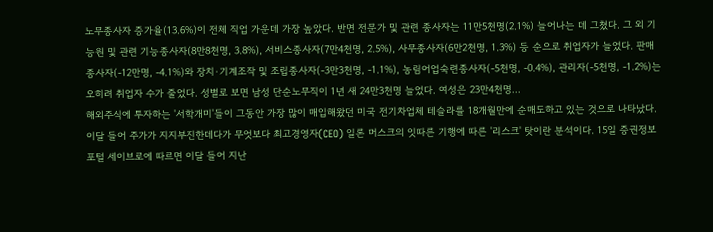노무종사자 증가율(13.6%)이 전체 직업 가운데 가장 높았다. 반면 전문가 및 관련 종사자는 11만5천명(2.1%) 늘어나는 데 그쳤다. 그 외 기능원 및 관련 기능종사자(8만8천명, 3.8%), 서비스종사자(7만4천명, 2.5%), 사무종사자(6만2천명, 1.3%) 등 순으로 취업자가 늘었다. 판매종사자(-12만명, -4.1%)와 장치·기계조작 및 조립종사자(-3만3천명, -1.1%), 농림어업숙련종사자(-5천명, -0.4%), 관리자(-5천명, -1.2%)는 오히려 취업자 수가 줄었다. 성별로 보면 남성 단순노무직이 1년 새 24만3천명 늘었다. 여성은 23만4천명…
해외주식에 투자하는 '서학개미'들이 그동안 가장 많이 매입해왔던 미국 전기차업체 테슬라를 18개월만에 순매도하고 있는 것으로 나타났다. 이달 들어 주가가 지지부진한데다가 무엇보다 최고경영자(CEO) 일론 머스크의 잇따른 기행에 따른 '리스크' 탓이란 분석이다. 15일 증권정보포털 세이브로에 따르면 이달 들어 지난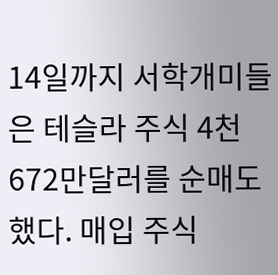14일까지 서학개미들은 테슬라 주식 4천672만달러를 순매도했다. 매입 주식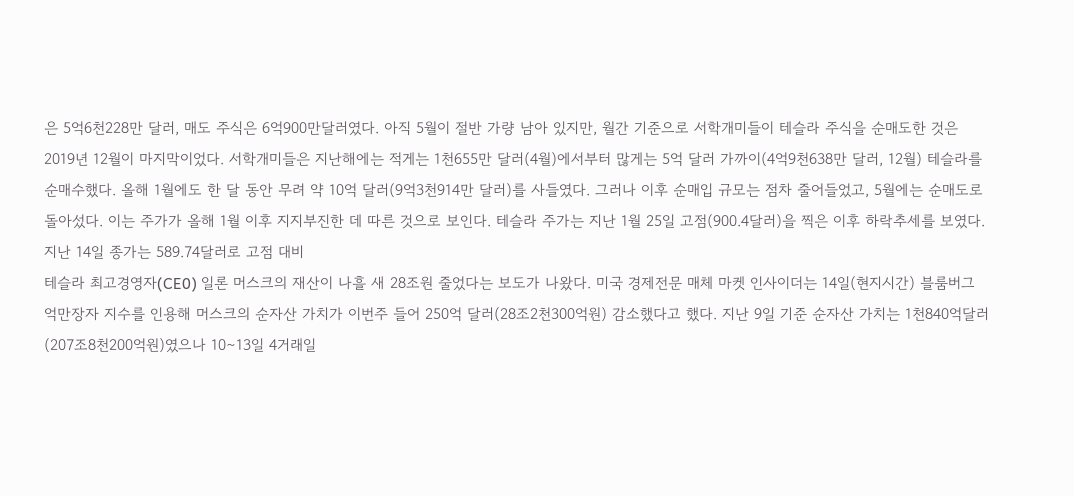은 5억6천228만 달러, 매도 주식은 6억900만달러였다. 아직 5월이 절반 가량 남아 있지만, 월간 기준으로 서학개미들이 테슬라 주식을 순매도한 것은 2019년 12월이 마지막이었다. 서학개미들은 지난해에는 적게는 1천655만 달러(4월)에서부터 많게는 5억 달러 가까이(4억9천638만 달러, 12월) 테슬라를 순매수했다. 올해 1월에도 한 달 동안 무려 약 10억 달러(9억3천914만 달러)를 사들였다. 그러나 이후 순매입 규모는 점차 줄어들었고, 5월에는 순매도로 돌아섰다. 이는 주가가 올해 1월 이후 지지부진한 데 따른 것으로 보인다. 테슬라 주가는 지난 1월 25일 고점(900.4달러)을 찍은 이후 하락추세를 보였다. 지난 14일 종가는 589.74달러로 고점 대비
테슬라 최고경영자(CE0) 일론 머스크의 재산이 나흘 새 28조원 줄었다는 보도가 나왔다. 미국 경제전문 매체 마켓 인사이더는 14일(현지시간) 블룸버그 억만장자 지수를 인용해 머스크의 순자산 가치가 이번주 들어 250억 달러(28조2천300억원) 감소했다고 했다. 지난 9일 기준 순자산 가치는 1천840억달러(207조8천200억원)였으나 10∼13일 4거래일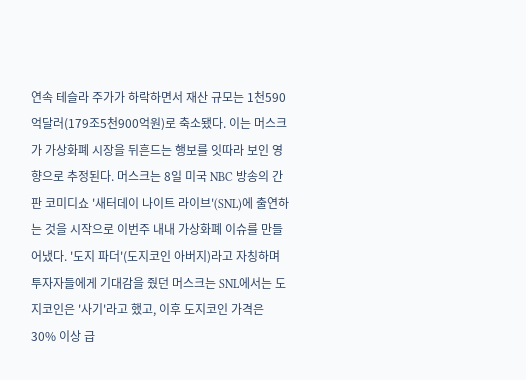연속 테슬라 주가가 하락하면서 재산 규모는 1천590억달러(179조5천900억원)로 축소됐다. 이는 머스크가 가상화폐 시장을 뒤흔드는 행보를 잇따라 보인 영향으로 추정된다. 머스크는 8일 미국 NBC 방송의 간판 코미디쇼 '새터데이 나이트 라이브'(SNL)에 출연하는 것을 시작으로 이번주 내내 가상화폐 이슈를 만들어냈다. '도지 파더'(도지코인 아버지)라고 자칭하며 투자자들에게 기대감을 줬던 머스크는 SNL에서는 도지코인은 '사기'라고 했고, 이후 도지코인 가격은 30% 이상 급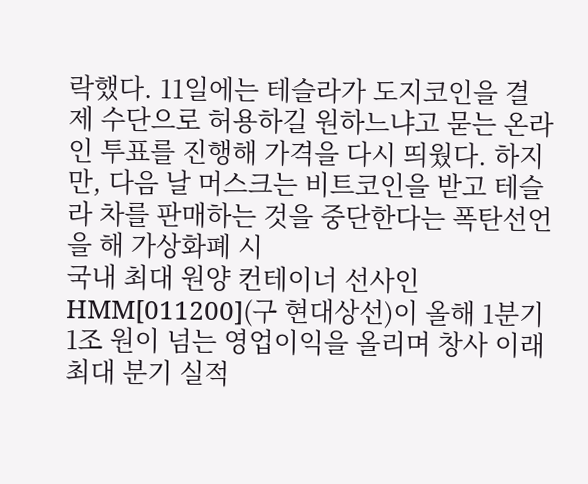락했다. 11일에는 테슬라가 도지코인을 결제 수단으로 허용하길 원하느냐고 묻는 온라인 투표를 진행해 가격을 다시 띄웠다. 하지만, 다음 날 머스크는 비트코인을 받고 테슬라 차를 판매하는 것을 중단한다는 폭탄선언을 해 가상화폐 시
국내 최대 원양 컨테이너 선사인 HMM[011200](구 현대상선)이 올해 1분기 1조 원이 넘는 영업이익을 올리며 창사 이래 최대 분기 실적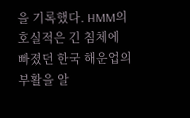을 기록했다. HMM의 호실적은 긴 침체에 빠졌던 한국 해운업의 부활을 알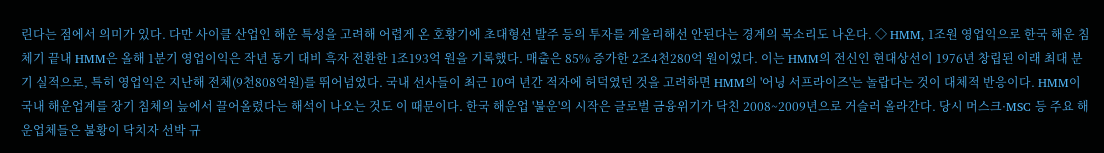린다는 점에서 의미가 있다. 다만 사이클 산업인 해운 특성을 고려해 어렵게 온 호황기에 초대형선 발주 등의 투자를 게을리해선 안된다는 경계의 목소리도 나온다. ◇ HMM, 1조원 영업익으로 한국 해운 침체기 끝내 HMM은 올해 1분기 영업이익은 작년 동기 대비 흑자 전환한 1조193억 원을 기록했다. 매출은 85% 증가한 2조4천280억 원이었다. 이는 HMM의 전신인 현대상선이 1976년 창립된 이래 최대 분기 실적으로, 특히 영업익은 지난해 전체(9천808억원)를 뛰어넘었다. 국내 선사들이 최근 10여 년간 적자에 허덕였던 것을 고려하면 HMM의 '어닝 서프라이즈'는 놀랍다는 것이 대체적 반응이다. HMM이 국내 해운업계를 장기 침체의 늪에서 끌어올렸다는 해석이 나오는 것도 이 때문이다. 한국 해운업 '불운'의 시작은 글로벌 금융위기가 닥친 2008~2009년으로 거슬러 올라간다. 당시 머스크·MSC 등 주요 해운업체들은 불황이 닥치자 선박 규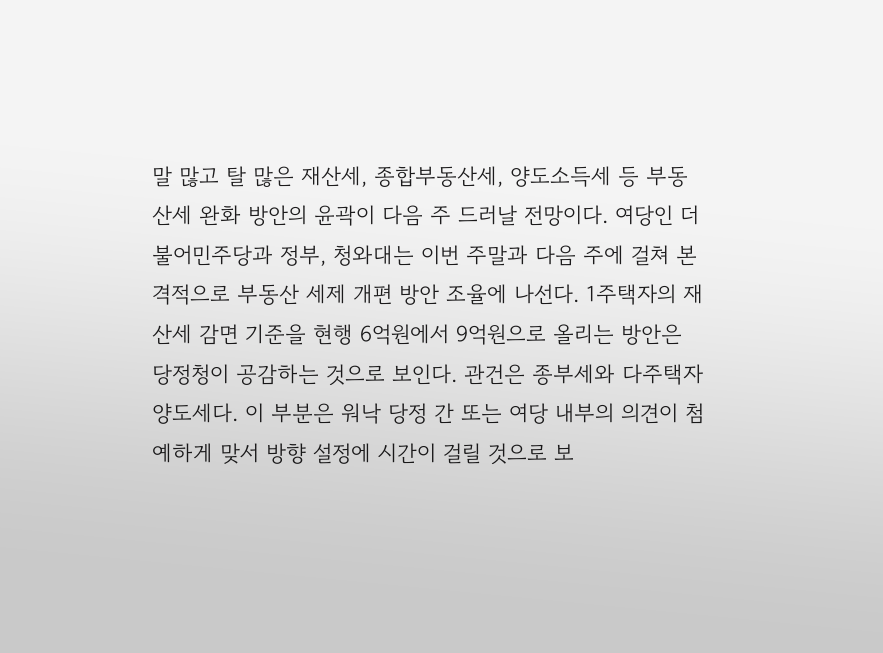말 많고 탈 많은 재산세, 종합부동산세, 양도소득세 등 부동산세 완화 방안의 윤곽이 다음 주 드러날 전망이다. 여당인 더불어민주당과 정부, 청와대는 이번 주말과 다음 주에 걸쳐 본격적으로 부동산 세제 개편 방안 조율에 나선다. 1주택자의 재산세 감면 기준을 현행 6억원에서 9억원으로 올리는 방안은 당정청이 공감하는 것으로 보인다. 관건은 종부세와 다주택자 양도세다. 이 부분은 워낙 당정 간 또는 여당 내부의 의견이 첨예하게 맞서 방향 설정에 시간이 걸릴 것으로 보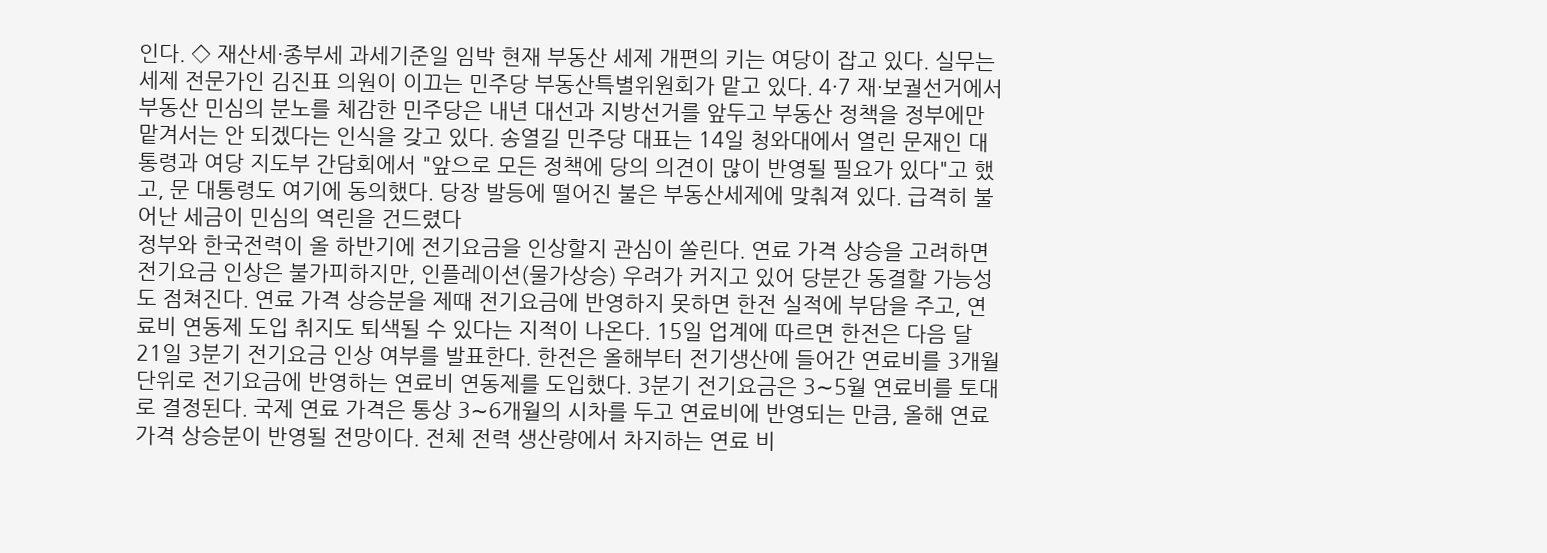인다. ◇ 재산세·종부세 과세기준일 임박 현재 부동산 세제 개편의 키는 여당이 잡고 있다. 실무는 세제 전문가인 김진표 의원이 이끄는 민주당 부동산특별위원회가 맡고 있다. 4·7 재·보궐선거에서 부동산 민심의 분노를 체감한 민주당은 내년 대선과 지방선거를 앞두고 부동산 정책을 정부에만 맡겨서는 안 되겠다는 인식을 갖고 있다. 송열길 민주당 대표는 14일 청와대에서 열린 문재인 대통령과 여당 지도부 간담회에서 "앞으로 모든 정책에 당의 의견이 많이 반영될 필요가 있다"고 했고, 문 대통령도 여기에 동의했다. 당장 발등에 떨어진 불은 부동산세제에 맞춰져 있다. 급격히 불어난 세금이 민심의 역린을 건드렸다
정부와 한국전력이 올 하반기에 전기요금을 인상할지 관심이 쏠린다. 연료 가격 상승을 고려하면 전기요금 인상은 불가피하지만, 인플레이션(물가상승) 우려가 커지고 있어 당분간 동결할 가능성도 점쳐진다. 연료 가격 상승분을 제때 전기요금에 반영하지 못하면 한전 실적에 부담을 주고, 연료비 연동제 도입 취지도 퇴색될 수 있다는 지적이 나온다. 15일 업계에 따르면 한전은 다음 달 21일 3분기 전기요금 인상 여부를 발표한다. 한전은 올해부터 전기생산에 들어간 연료비를 3개월 단위로 전기요금에 반영하는 연료비 연동제를 도입했다. 3분기 전기요금은 3∼5월 연료비를 토대로 결정된다. 국제 연료 가격은 통상 3∼6개월의 시차를 두고 연료비에 반영되는 만큼, 올해 연료 가격 상승분이 반영될 전망이다. 전체 전력 생산량에서 차지하는 연료 비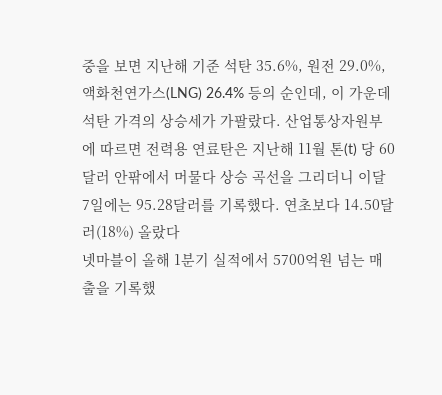중을 보면 지난해 기준 석탄 35.6%, 원전 29.0%, 액화천연가스(LNG) 26.4% 등의 순인데, 이 가운데 석탄 가격의 상승세가 가팔랐다. 산업통상자원부에 따르면 전력용 연료탄은 지난해 11월 톤(t) 당 60달러 안팎에서 머물다 상승 곡선을 그리더니 이달 7일에는 95.28달러를 기록했다. 연초보다 14.50달러(18%) 올랐다
넷마블이 올해 1분기 실적에서 5700억원 넘는 매출을 기록했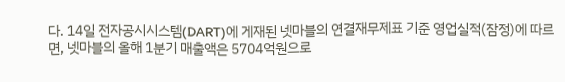다. 14일 전자공시시스템(DART)에 게재된 넷마블의 연결재무제표 기준 영업실적(잠정)에 따르면, 넷마블의 올해 1분기 매출액은 5704억원으로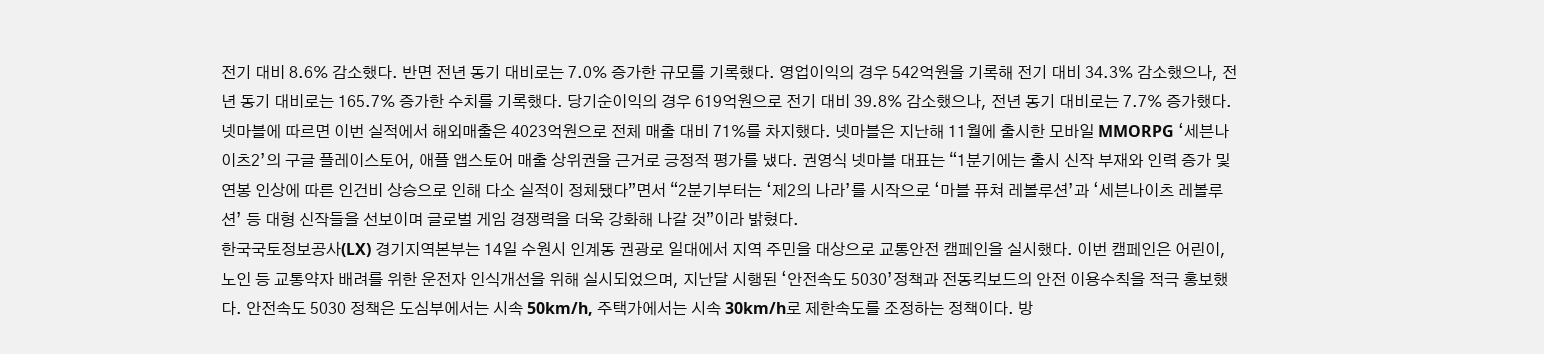전기 대비 8.6% 감소했다. 반면 전년 동기 대비로는 7.0% 증가한 규모를 기록했다. 영업이익의 경우 542억원을 기록해 전기 대비 34.3% 감소했으나, 전년 동기 대비로는 165.7% 증가한 수치를 기록했다. 당기순이익의 경우 619억원으로 전기 대비 39.8% 감소했으나, 전년 동기 대비로는 7.7% 증가했다. 넷마블에 따르면 이번 실적에서 해외매출은 4023억원으로 전체 매출 대비 71%를 차지했다. 넷마블은 지난해 11월에 출시한 모바일 MMORPG ‘세븐나이츠2’의 구글 플레이스토어, 애플 앱스토어 매출 상위권을 근거로 긍정적 평가를 냈다. 권영식 넷마블 대표는 “1분기에는 출시 신작 부재와 인력 증가 및 연봉 인상에 따른 인건비 상승으로 인해 다소 실적이 정체됐다”면서 “2분기부터는 ‘제2의 나라’를 시작으로 ‘마블 퓨쳐 레볼루션’과 ‘세븐나이츠 레볼루션’ 등 대형 신작들을 선보이며 글로벌 게임 경쟁력을 더욱 강화해 나갈 것”이라 밝혔다.
한국국토정보공사(LX) 경기지역본부는 14일 수원시 인계동 권광로 일대에서 지역 주민을 대상으로 교통안전 캠페인을 실시했다. 이번 캠페인은 어린이, 노인 등 교통약자 배려를 위한 운전자 인식개선을 위해 실시되었으며, 지난달 시행된 ‘안전속도 5030’정책과 전동킥보드의 안전 이용수칙을 적극 홍보했다. 안전속도 5030 정책은 도심부에서는 시속 50km/h, 주택가에서는 시속 30km/h로 제한속도를 조정하는 정책이다. 방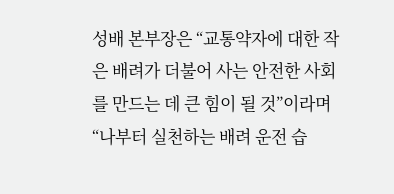성배 본부장은 “교통약자에 대한 작은 배려가 더불어 사는 안전한 사회를 만드는 데 큰 힘이 될 것”이라며 “나부터 실천하는 배려 운전 습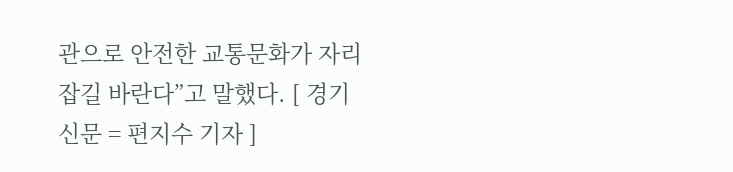관으로 안전한 교통문화가 자리 잡길 바란다”고 말했다. [ 경기신문 = 편지수 기자 ]